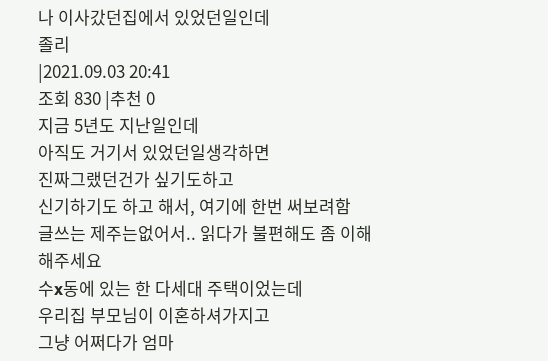나 이사갔던집에서 있었던일인데
졸리
|2021.09.03 20:41
조회 830 |추천 0
지금 5년도 지난일인데
아직도 거기서 있었던일생각하면
진짜그랬던건가 싶기도하고
신기하기도 하고 해서, 여기에 한번 써보려함
글쓰는 제주는없어서.. 읽다가 불편해도 좀 이해해주세요
수x동에 있는 한 다세대 주택이었는데
우리집 부모님이 이혼하셔가지고
그냥 어쩌다가 엄마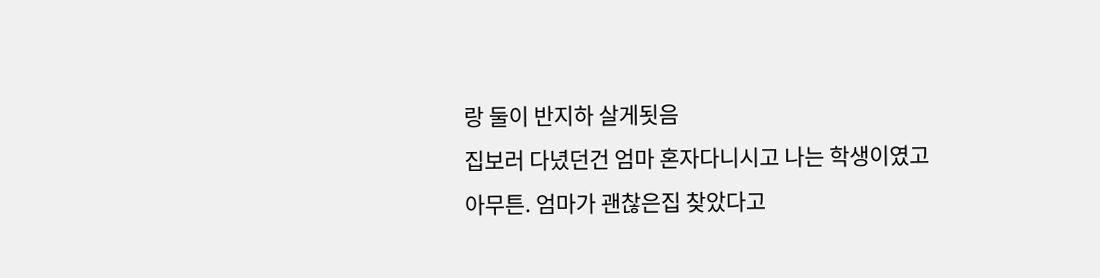랑 둘이 반지하 살게됫음
집보러 다녔던건 엄마 혼자다니시고 나는 학생이였고
아무튼. 엄마가 괜찮은집 찾았다고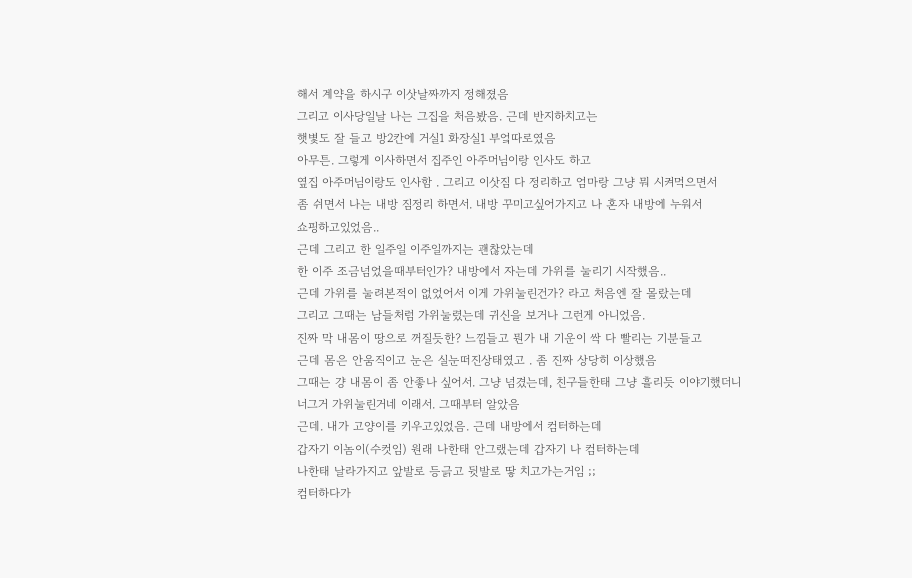해서 계약을 하시구 이삿날짜까지 정해졌음
그리고 이사당일날 나는 그집을 처음봤음. 근데 반지하치고는
햇볓도 잘 들고 방2칸에 거실1 화장실1 부엌따로였음
아무튼. 그렇게 이사하면서 집주인 아주머님이랑 인사도 하고
옆집 아주머님이랑도 인사함 . 그리고 이삿짐 다 정리하고 엄마랑 그냥 뭐 시켜먹으면서
좀 쉬면서 나는 내방 짐정리 하면서. 내방 꾸미고싶어가지고 나 혼자 내방에 누워서
쇼핑하고있었음..
근데 그리고 한 일주일 이주일까지는 괜찮았는데
한 이주 조금넘었을때부터인가? 내방에서 자는데 가위를 눌리기 시작했음..
근데 가위를 눌려본적이 없었어서 이게 가위눌린건가? 라고 처음엔 잘 몰랐는데
그리고 그때는 남들처럼 가위눌렸는데 귀신을 보거나 그런게 아니었음.
진짜 막 내몸이 땅으로 꺼질듯한? 느낌들고 뭔가 내 기운이 싹 다 빨리는 기분들고
근데 몸은 안움직이고 눈은 실눈떠진상태였고 . 좀 진짜 상당히 이상했음
그때는 걍 내몸이 좀 안좋나 싶어서. 그냥 넘겼는데, 친구들한태 그냥 흘리듯 이야기했더니
너그거 가위눌린거네 이래서. 그때부터 알았음
근데. 내가 고양이를 키우고있었음. 근데 내방에서 컴터하는데
갑자기 이놈이(수컷임) 원래 나한태 안그랬는데 갑자기 나 컴터하는데
나한태 날라가지고 앞발로 등긁고 뒷발로 땋 치고가는거임 ;;
컴터하다가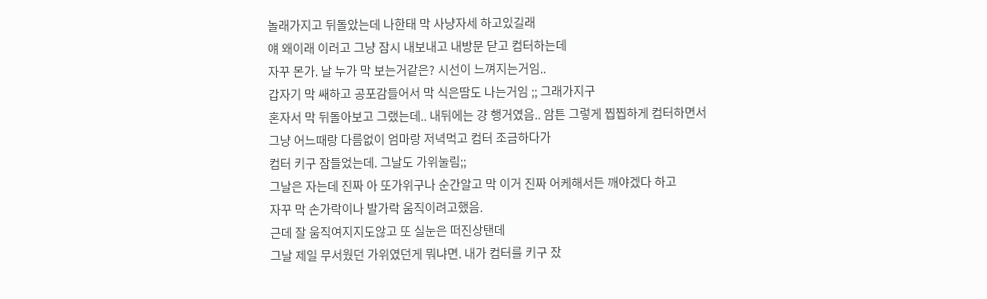놀래가지고 뒤돌았는데 나한태 막 사냥자세 하고있길래
얘 왜이래 이러고 그냥 잠시 내보내고 내방문 닫고 컴터하는데
자꾸 몬가. 날 누가 막 보는거같은? 시선이 느껴지는거임..
갑자기 막 쌔하고 공포감들어서 막 식은땀도 나는거임 ;; 그래가지구
혼자서 막 뒤돌아보고 그랬는데.. 내뒤에는 걍 행거였음.. 암튼 그렇게 찝찝하게 컴터하면서
그냥 어느때랑 다름없이 엄마랑 저녁먹고 컴터 조금하다가
컴터 키구 잠들었는데. 그날도 가위눌림;;
그날은 자는데 진짜 아 또가위구나 순간알고 막 이거 진짜 어케해서든 깨야겠다 하고
자꾸 막 손가락이나 발가락 움직이려고했음.
근데 잘 움직여지지도않고 또 실눈은 떠진상탠데
그날 제일 무서웠던 가위였던게 뭐냐면. 내가 컴터를 키구 잤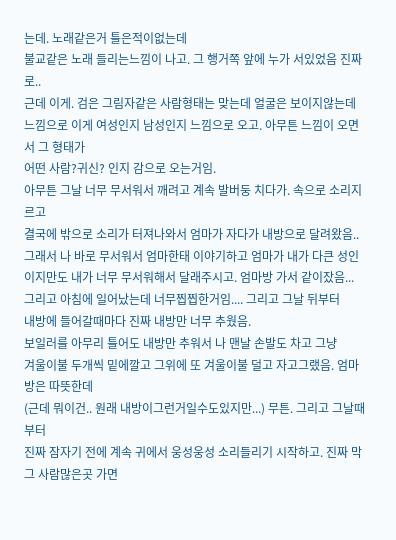는데. 노래같은거 틀은적이없는데
불교같은 노래 들리는느낌이 나고. 그 행거쪽 앞에 누가 서있었음 진짜로..
근데 이게. 검은 그림자같은 사람형태는 맞는데 얼굴은 보이지않는데
느낌으로 이게 여성인지 남성인지 느낌으로 오고. 아무튼 느낌이 오면서 그 형태가
어떤 사람?귀신? 인지 감으로 오는거임.
아무튼 그날 너무 무서워서 깨려고 계속 발버둥 치다가. 속으로 소리지르고
결국에 밖으로 소리가 터져나와서 엄마가 자다가 내방으로 달려왔음..
그래서 나 바로 무서워서 엄마한태 이야기하고 엄마가 내가 다큰 성인이지만도 내가 너무 무서워해서 달래주시고. 엄마방 가서 같이잤음...
그리고 아침에 일어났는데 너무찝찝한거임.... 그리고 그날 뒤부터
내방에 들어갈때마다 진짜 내방만 너무 추웠음.
보일러를 아무리 틀어도 내방만 추워서 나 맨날 손발도 차고 그냥
겨울이불 두개씩 밑에깔고 그위에 또 겨울이불 덜고 자고그랬음. 엄마방은 따뜻한데
(근데 뭐이건.. 원래 내방이그런거일수도있지만...) 무튼. 그리고 그날때부터
진짜 잠자기 전에 계속 귀에서 웅성웅성 소리들리기 시작하고. 진짜 막 그 사람많은곳 가면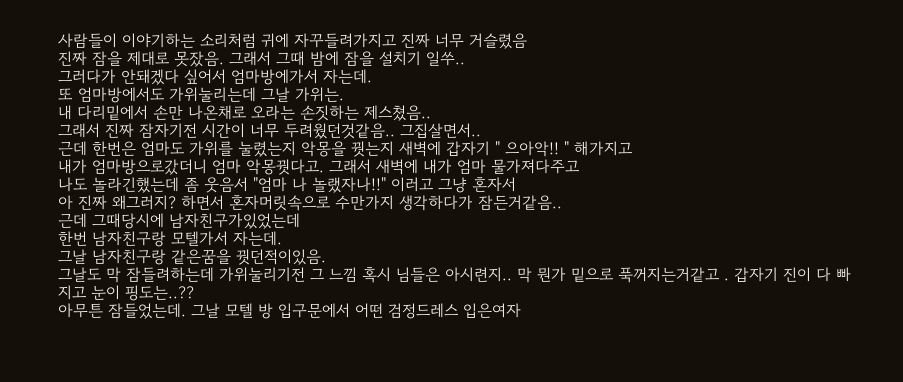사람들이 이야기하는 소리처럼 귀에 자꾸들려가지고 진짜 너무 거슬렸음
진짜 잠을 제대로 못잤음. 그래서 그때 밤에 잠을 설치기 일쑤..
그러다가 안돼겠다 싶어서 엄마방에가서 자는데.
또 엄마방에서도 가위눌리는데 그날 가위는.
내 다리밑에서 손만 나온채로 오라는 손짓하는 제스쳤음..
그래서 진짜 잠자기전 시간이 너무 두려웠던것같음.. 그집살면서..
근데 한번은 엄마도 가위를 눌렸는지 악몽을 꿧는지 새벽에 갑자기 " 으아악!! " 해가지고
내가 엄마방으로갔더니 엄마 악몽꿧다고. 그래서 새벽에 내가 엄마 물가져다주고
나도 놀라긴했는데 좀 웃음서 "엄마 나 놀랬자나!!" 이러고 그냥 혼자서
아 진짜 왜그러지? 하면서 혼자머릿속으로 수만가지 생각하다가 잠든거같음..
근데 그때당시에 남자친구가있었는데
한번 남자친구랑 모텔가서 자는데.
그날 남자친구랑 같은꿈을 꿧던적이있음.
그날도 막 잠들려하는데 가위눌리기전 그 느낌 혹시 님들은 아시련지.. 막 뭔가 밑으로 푹꺼지는거같고 . 갑자기 진이 다 빠지고 눈이 핑도는..??
아무튼 잠들었는데. 그날 모텔 방 입구문에서 어떤 검정드레스 입은여자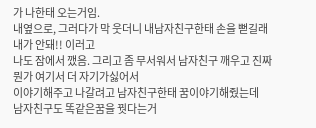가 나한태 오는거임.
내옆으로, 그러다가 막 웃더니 내남자친구한태 손을 뻗길래 내가 안돼!! 이러고
나도 잠에서 깼음. 그리고 좀 무서워서 남자친구 깨우고 진짜 뭔가 여기서 더 자기가싫어서
이야기해주고 나갈려고 남자친구한태 꿈이야기해줬는데
남자친구도 똑같은꿈을 꿧다는거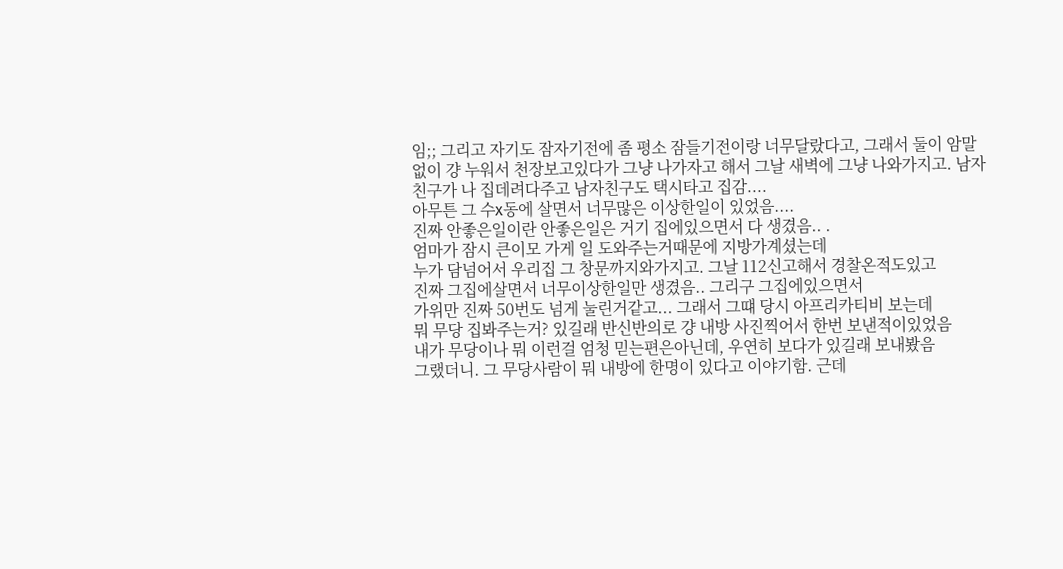임;; 그리고 자기도 잠자기전에 좀 평소 잠들기전이랑 너무달랐다고, 그래서 둘이 암말없이 걍 누워서 천장보고있다가 그냥 나가자고 해서 그날 새벽에 그냥 나와가지고. 남자친구가 나 집데려다주고 남자친구도 택시타고 집감....
아무튼 그 수x동에 살면서 너무많은 이상한일이 있었음....
진짜 안좋은일이란 안좋은일은 거기 집에있으면서 다 생겼음.. .
엄마가 잠시 큰이모 가게 일 도와주는거때문에 지방가계셨는데
누가 담넘어서 우리집 그 창문까지와가지고. 그날 112신고해서 경찰온적도있고
진짜 그집에살면서 너무이상한일만 생겼음.. 그리구 그집에있으면서
가위만 진짜 50번도 넘게 눌린거같고... 그래서 그떄 당시 아프리카티비 보는데
뭐 무당 집봐주는거? 있길래 반신반의로 걍 내방 사진찍어서 한번 보낸적이있었음
내가 무당이나 뭐 이런걸 엄청 믿는편은아닌데, 우연히 보다가 있길래 보내봤음
그랬더니. 그 무당사람이 뭐 내방에 한명이 있다고 이야기함. 근데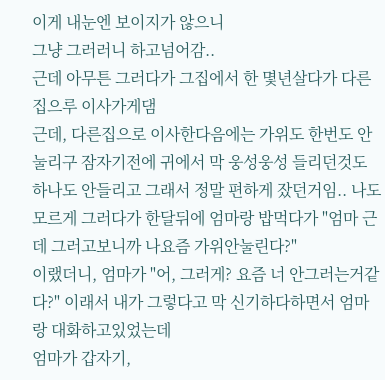이게 내눈엔 보이지가 않으니
그냥 그러러니 하고넘어감..
근데 아무튼 그러다가 그집에서 한 몇년살다가 다른집으루 이사가게댐
근데, 다른집으로 이사한다음에는 가위도 한번도 안눌리구 잠자기전에 귀에서 막 웅성웅성 들리던것도 하나도 안들리고 그래서 정말 편하게 잤던거임.. 나도모르게 그러다가 한달뒤에 엄마랑 밥먹다가 "엄마 근데 그러고보니까 나요즘 가위안눌린다?"
이랬더니, 엄마가 "어, 그러게? 요즘 너 안그러는거같다?" 이래서 내가 그렇다고 막 신기하다하면서 엄마랑 대화하고있었는데
엄마가 갑자기,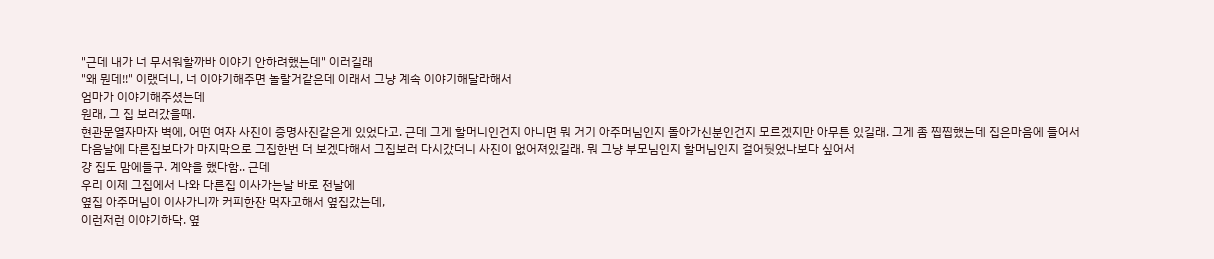"근데 내가 너 무서워할까바 이야기 안하려했는데" 이러길래
"왜 뭔데!!" 이랬더니, 너 이야기해주면 놀랄거같은데 이래서 그냥 계속 이야기해달라해서
엄마가 이야기해주셨는데
원래, 그 집 보러갔을때.
현관문열자마자 벽에, 어떤 여자 사진이 증명사진같은게 있었다고. 근데 그게 할머니인건지 아니면 뭐 거기 아주머님인지 돌아가신분인건지 모르겠지만 아무튼 있길래. 그게 좀 찝찝했는데 집은마음에 들어서
다음날에 다른집보다가 마지막으로 그집한번 더 보겠다해서 그집보러 다시갔더니 사진이 없어져있길래. 뭐 그냥 부모님인지 할머님인지 걸어둿었나보다 싶어서
걍 집도 맘에들구. 계약을 했다함.. 근데
우리 이제 그집에서 나와 다른집 이사가는날 바로 전날에
옆집 아주머님이 이사가니까 커피한잔 먹자고해서 옆집갔는데,
이런저런 이야기하닥. 옆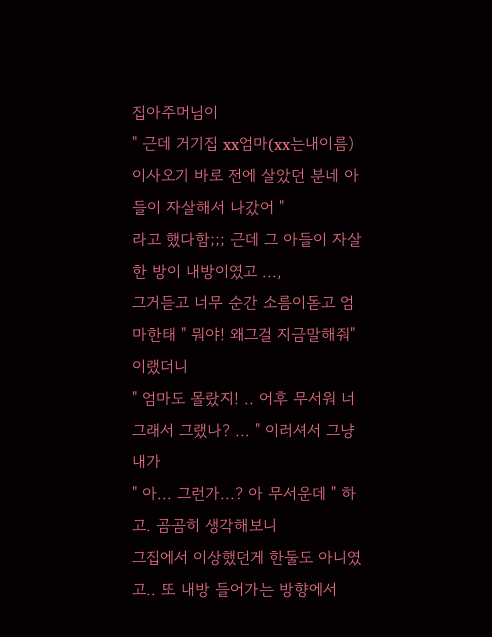집아주머님이
" 근데 거기집 xx엄마(xx는내이름) 이사오기 바로 전에 살았던 분네 아들이 자살해서 나갔어 "
라고 했다함;;; 근데 그 아들이 자살한 방이 내방이였고 ...,
그거듣고 너무 순간 소름이돋고 엄마한태 " 뭐야! 왜그걸 지금말해줘" 이랬더니
" 엄마도 몰랐지! .. 어후 무서워 너그래서 그랬나? ... " 이러셔서 그냥 내가
" 아... 그런가...? 아 무서운데 " 하고. 곰곰히 생각해보니
그집에서 이상했던게 한둘도 아니였고.. 또 내방 들어가는 방향에서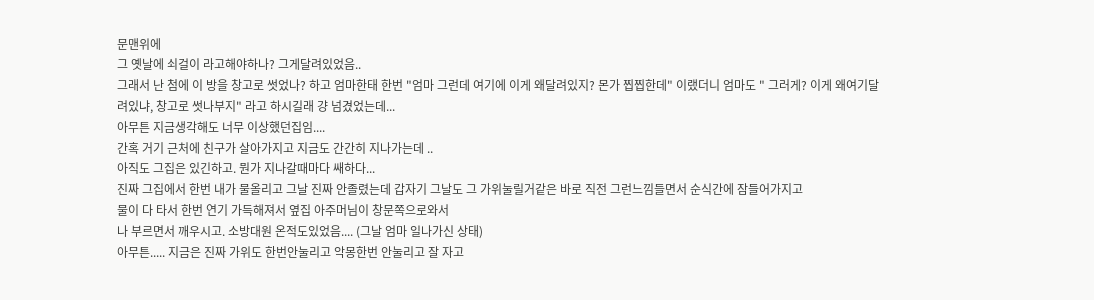문맨위에
그 옛날에 쇠걸이 라고해야하나? 그게달려있었음..
그래서 난 첨에 이 방을 창고로 썻었나? 하고 엄마한태 한번 "엄마 그런데 여기에 이게 왜달려있지? 몬가 찝찝한데" 이랬더니 엄마도 " 그러게? 이게 왜여기달려있냐, 창고로 썻나부지" 라고 하시길래 걍 넘겼었는데...
아무튼 지금생각해도 너무 이상했던집임....
간혹 거기 근처에 친구가 살아가지고 지금도 간간히 지나가는데 ..
아직도 그집은 있긴하고. 뭔가 지나갈때마다 쌔하다...
진짜 그집에서 한번 내가 물올리고 그날 진짜 안졸렸는데 갑자기 그날도 그 가위눌릴거같은 바로 직전 그런느낌들면서 순식간에 잠들어가지고
물이 다 타서 한번 연기 가득해져서 옆집 아주머님이 창문쪽으로와서
나 부르면서 깨우시고. 소방대원 온적도있었음.... (그날 엄마 일나가신 상태)
아무튼..... 지금은 진짜 가위도 한번안눌리고 악몽한번 안눌리고 잘 자고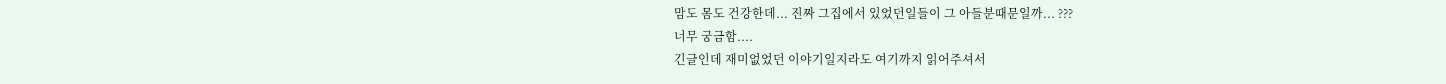맘도 몸도 건강한데... 진짜 그집에서 있었던일들이 그 아들분때문일까... ???
너무 궁금함....
긴글인데 재미없었던 이야기일지라도 여기까지 읽어주셔서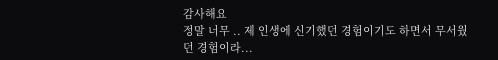감사해요
정말 너무 .. 제 인생에 신기했던 경험이기도 하면서 무서웠던 경험이라...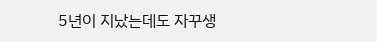5년이 지났는데도 자꾸생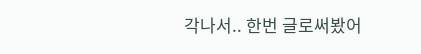각나서.. 한번 글로써봤어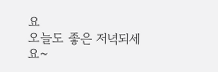요
오늘도 좋은 저녁되세요~